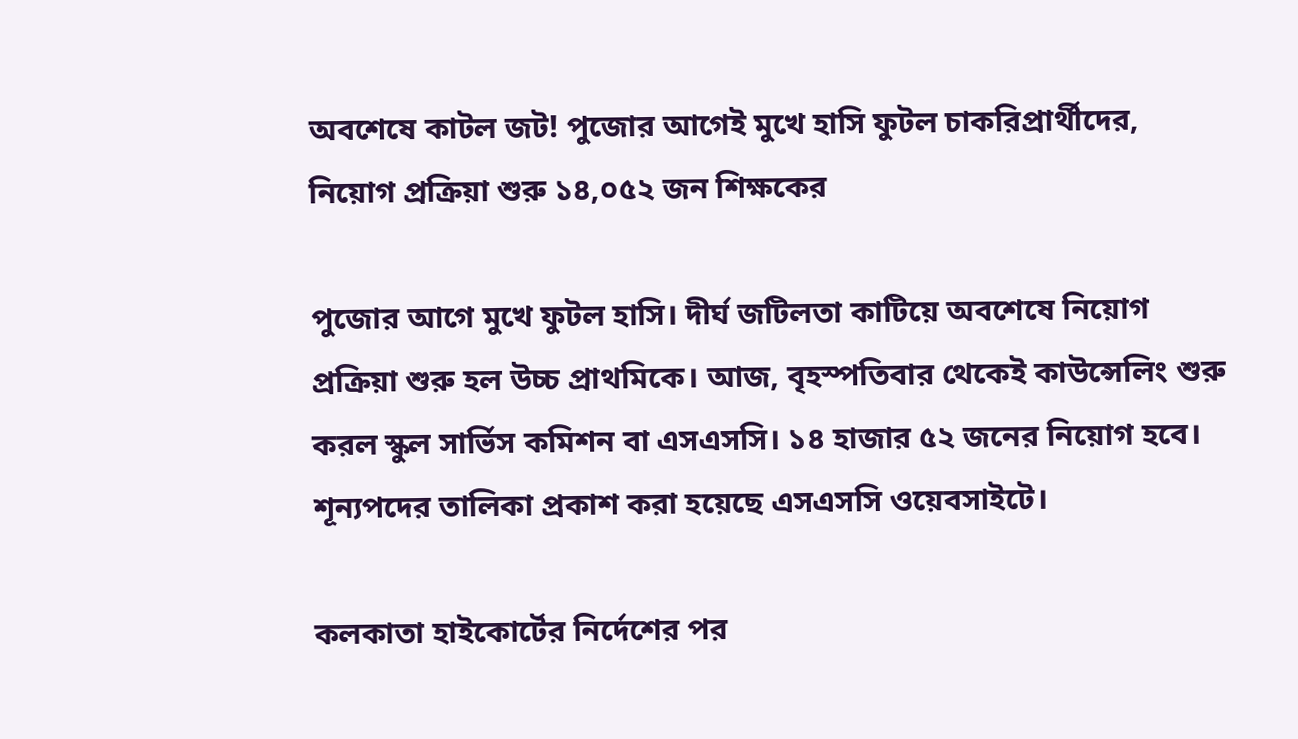অবশেষে কাটল জট! পুজোর আগেই মুখে হাসি ফুটল চাকরিপ্রার্থীদের, নিয়োগ প্রক্রিয়া শুরু ১৪,০৫২ জন শিক্ষকের

পুজোর আগে মুখে ফুটল হাসি। দীর্ঘ জটিলতা কাটিয়ে অবশেষে নিয়োগ প্রক্রিয়া শুরু হল উচ্চ প্রাথমিকে। আজ, বৃহস্পতিবার থেকেই কাউন্সেলিং শুরু করল স্কুল সার্ভিস কমিশন বা এসএসসি। ১৪ হাজার ৫২ জনের নিয়োগ হবে। শূন্যপদের তালিকা প্রকাশ করা হয়েছে এসএসসি ওয়েবসাইটে।

কলকাতা হাইকোর্টের নির্দেশের পর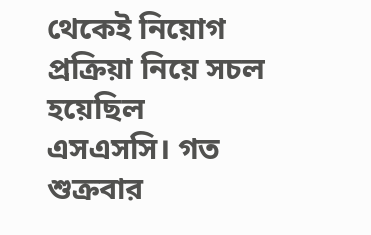থেকেই নিয়োগ প্রক্রিয়া নিয়ে সচল হয়েছিল এসএসসি। গত শুক্রবার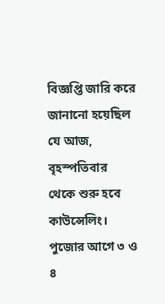বিজ্ঞপ্তি জারি করে জানানো হয়েছিল যে আজ, বৃহস্পতিবার থেকে শুরু হবে কাউন্সেলিং। পুজোর আগে ৩ ও ৪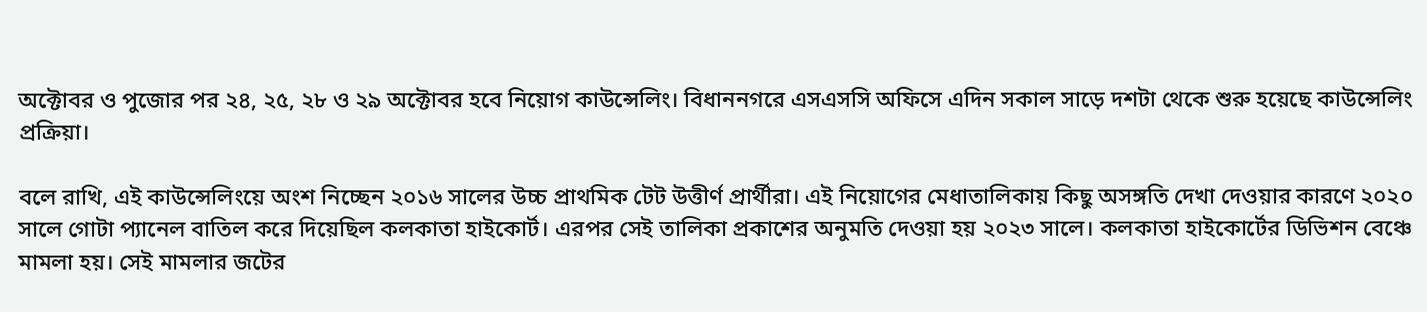অক্টোবর ও পুজোর পর ২৪, ২৫, ২৮ ও ২৯ অক্টোবর হবে নিয়োগ কাউন্সেলিং। বিধাননগরে এসএসসি অফিসে এদিন সকাল সাড়ে দশটা থেকে শুরু হয়েছে কাউন্সেলিং প্রক্রিয়া।

বলে রাখি, এই কাউন্সেলিংয়ে অংশ নিচ্ছেন ২০১৬ সালের উচ্চ প্রাথমিক টেট উত্তীর্ণ প্রার্থীরা। এই নিয়োগের মেধাতালিকায় কিছু অসঙ্গতি দেখা দেওয়ার কারণে ২০২০ সালে গোটা প্যানেল বাতিল করে দিয়েছিল কলকাতা হাইকোর্ট। এরপর সেই তালিকা প্রকাশের অনুমতি দেওয়া হয় ২০২৩ সালে। কলকাতা হাইকোর্টের ডিভিশন বেঞ্চে মামলা হয়। সেই মামলার জটের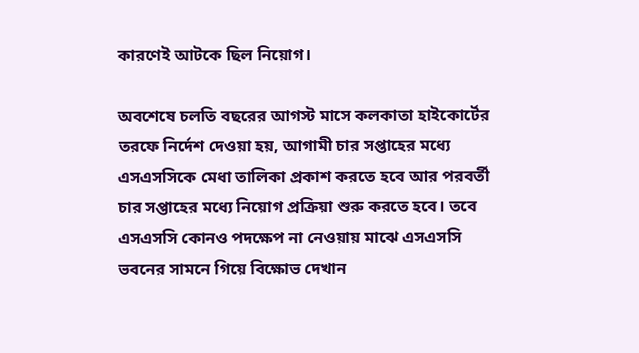কারণেই আটকে ছিল নিয়োগ।

অবশেষে চলতি বছরের আগস্ট মাসে কলকাতা হাইকোর্টের তরফে নির্দেশ দেওয়া হয়, আগামী চার সপ্তাহের মধ্যে এসএসসিকে মেধা তালিকা প্রকাশ করতে হবে আর পরবর্তী চার সপ্তাহের মধ্যে নিয়োগ প্রক্রিয়া শুরু করতে হবে। তবে এসএসসি কোনও পদক্ষেপ না নেওয়ায় মাঝে এসএসসি ভবনের সামনে গিয়ে বিক্ষোভ দেখান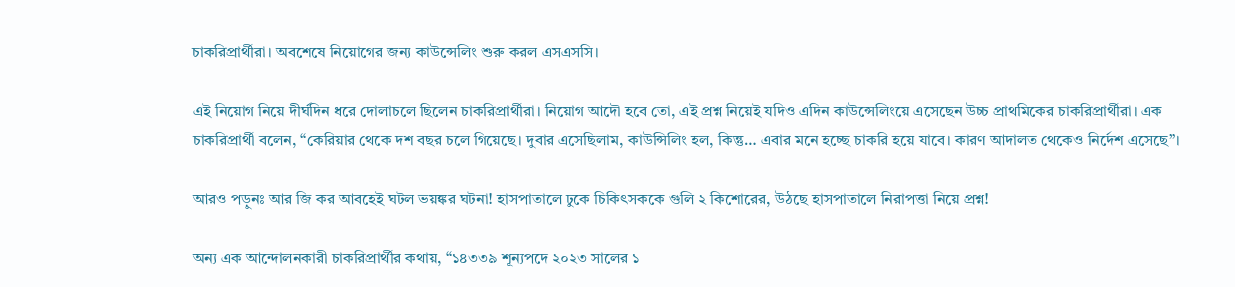চাকরিপ্রার্থীরা। অবশেষে নিয়োগের জন্য কাউন্সেলিং শুরু করল এসএসসি।

এই নিয়োগ নিয়ে দীর্ঘদিন ধরে দোলাচলে ছিলেন চাকরিপ্রার্থীরা। নিয়োগ আদৌ হবে তো, এই প্রশ্ন নিয়েই যদিও এদিন কাউন্সেলিংয়ে এসেছেন উচ্চ প্রাথমিকের চাকরিপ্রার্থীরা। এক চাকরিপ্রার্থী বলেন, “কেরিয়ার থেকে দশ বছর চলে গিয়েছে। দুবার এসেছিলাম, কাউন্সিলিং হল, কিন্তু… এবার মনে হচ্ছে চাকরি হয়ে যাবে। কারণ আদালত থেকেও নির্দেশ এসেছে”।

আরও পড়ুনঃ আর জি কর আবহেই ঘটল ভয়ঙ্কর ঘটনা! হাসপাতালে ঢুকে চিকিৎসককে গুলি ২ কিশোরের, উঠছে হাসপাতালে নিরাপত্তা নিয়ে প্রশ্ন!

অন্য এক আন্দোলনকারী চাকরিপ্রার্থীর কথায়, “১৪৩৩৯ শূন্যপদে ২০২৩ সালের ১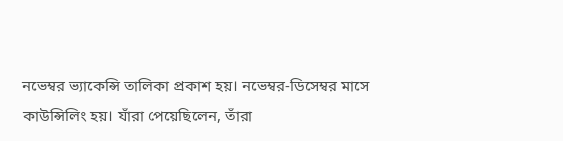নভেম্বর ভ্যাকেন্সি তালিকা প্রকাশ হয়। নভেম্বর-ডিসেম্বর মাসে কাউন্সিলিং হয়। যাঁরা পেয়েছিলেন, তাঁরা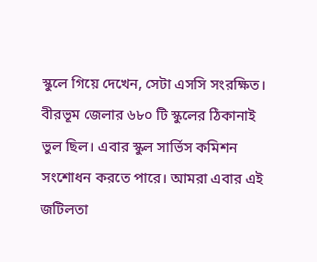স্কুলে গিয়ে দেখেন, সেটা এসসি সংরক্ষিত। বীরভূম জেলার ৬৮০ টি স্কুলের ঠিকানাই ভুল ছিল। এবার স্কুল সার্ভিস কমিশন সংশোধন করতে পারে। আমরা এবার এই জটিলতা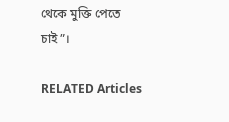থেকে মুক্তি পেতে চাই”।

RELATED Articles